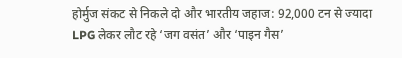होर्मुज संकट से निकले दो और भारतीय जहाज: 92,000 टन से ज्यादा LPG लेकर लौट रहे ‘जग वसंत’ और ‘पाइन गैस’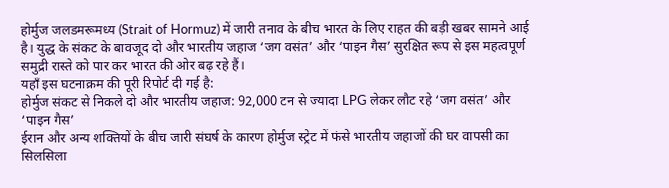होर्मुज जलडमरूमध्य (Strait of Hormuz) में जारी तनाव के बीच भारत के लिए राहत की बड़ी खबर सामने आई है। युद्ध के संकट के बावजूद दो और भारतीय जहाज ‘जग वसंत’ और ‘पाइन गैस’ सुरक्षित रूप से इस महत्वपूर्ण समुद्री रास्ते को पार कर भारत की ओर बढ़ रहे हैं।
यहाँ इस घटनाक्रम की पूरी रिपोर्ट दी गई है:
होर्मुज संकट से निकले दो और भारतीय जहाज: 92,000 टन से ज्यादा LPG लेकर लौट रहे ‘जग वसंत’ और ‘पाइन गैस’
ईरान और अन्य शक्तियों के बीच जारी संघर्ष के कारण होर्मुज स्ट्रेट में फंसे भारतीय जहाजों की घर वापसी का सिलसिला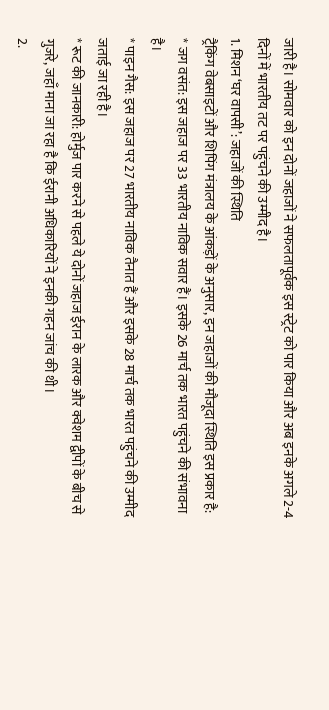जारी है। सोमवार को इन दोनों जहाजों ने सफलतापूर्वक इस स्ट्रेट को पार किया और अब इनके अगले 2-4 दिनों में भारतीय तट पर पहुंचने की उम्मीद है।
1. मिशन ‘घर वापसी’: जहाजों की स्थिति
ट्रैकिंग वेबसाइटों और शिपिंग मंत्रालय के आंकड़ों के अनुसार, इन जहाजों की मौजूदा स्थिति इस प्रकार है:
* जग वसंत: इस जहाज पर 33 भारतीय नाविक सवार हैं। इसके 26 मार्च तक भारत पहुंचने की संभावना है।
* पाइन गैस: इस जहाज पर 27 भारतीय नाविक तैनात हैं और इसके 28 मार्च तक भारत पहुंचने की उम्मीद जताई जा रही है।
* रूट की जानकारी: होर्मुज पार करने से पहले ये दोनों जहाज ईरान के लारक और क्वेशम द्वीपों के बीच से गुजरे, जहाँ माना जा रहा है कि ईरानी अधिकारियों ने इनकी गहन जांच की थी।
2.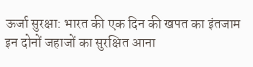ऊर्जा सुरक्षा: भारत की एक दिन की खपत का इंतजाम
इन दोनों जहाजों का सुरक्षित आना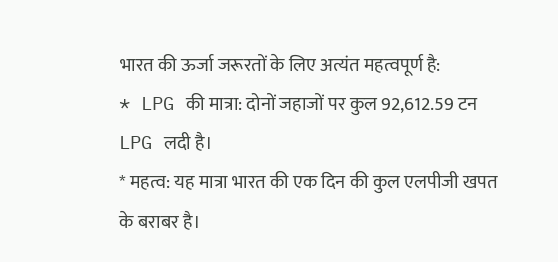भारत की ऊर्जा जरूरतों के लिए अत्यंत महत्वपूर्ण है:
* LPG की मात्रा: दोनों जहाजों पर कुल 92,612.59 टन LPG लदी है।
* महत्व: यह मात्रा भारत की एक दिन की कुल एलपीजी खपत के बराबर है।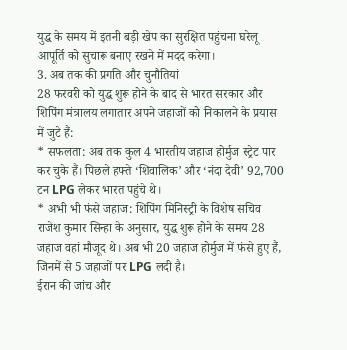युद्ध के समय में इतनी बड़ी खेप का सुरक्षित पहुंचना घरेलू आपूर्ति को सुचारू बनाए रखने में मदद करेगा।
3. अब तक की प्रगति और चुनौतियां
28 फरवरी को युद्ध शुरू होने के बाद से भारत सरकार और शिपिंग मंत्रालय लगातार अपने जहाजों को निकालने के प्रयास में जुटे हैं:
* सफलता: अब तक कुल 4 भारतीय जहाज होर्मुज स्ट्रेट पार कर चुके हैं। पिछले हफ्ते ‘शिवालिक’ और ‘नंदा देवी’ 92,700 टन LPG लेकर भारत पहुंचे थे।
* अभी भी फंसे जहाज: शिपिंग मिनिस्ट्री के विशेष सचिव राजेश कुमार सिन्हा के अनुसार, युद्ध शुरू होने के समय 28 जहाज वहां मौजूद थे। अब भी 20 जहाज होर्मुज में फंसे हुए हैं, जिनमें से 5 जहाजों पर LPG लदी है।
ईरान की जांच और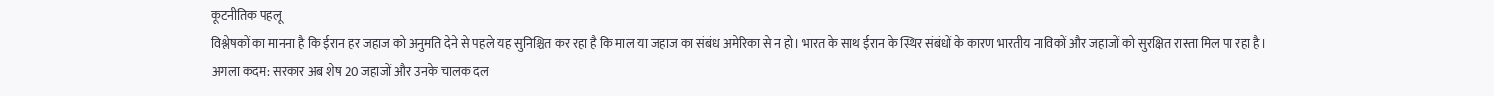कूटनीतिक पहलू
विश्लेषकों का मानना है कि ईरान हर जहाज को अनुमति देने से पहले यह सुनिश्चित कर रहा है कि माल या जहाज का संबंध अमेरिका से न हो। भारत के साथ ईरान के स्थिर संबंधों के कारण भारतीय नाविकों और जहाजों को सुरक्षित रास्ता मिल पा रहा है।
अगला कदम: सरकार अब शेष 20 जहाजों और उनके चालक दल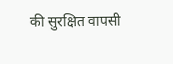की सुरक्षित वापसी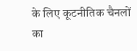के लिए कूटनीतिक चैनलों का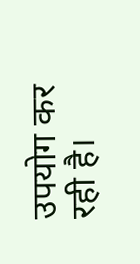उपयोग कर रही है।